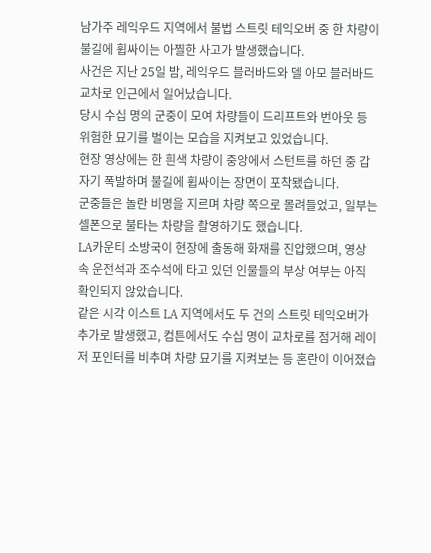남가주 레익우드 지역에서 불법 스트릿 테익오버 중 한 차량이 불길에 휩싸이는 아찔한 사고가 발생했습니다.
사건은 지난 25일 밤, 레익우드 블러바드와 델 아모 블러바드 교차로 인근에서 일어났습니다.
당시 수십 명의 군중이 모여 차량들이 드리프트와 번아웃 등 위험한 묘기를 벌이는 모습을 지켜보고 있었습니다.
현장 영상에는 한 흰색 차량이 중앙에서 스턴트를 하던 중 갑자기 폭발하며 불길에 휩싸이는 장면이 포착됐습니다.
군중들은 놀란 비명을 지르며 차량 쪽으로 몰려들었고, 일부는 셀폰으로 불타는 차량을 촬영하기도 했습니다.
LA카운티 소방국이 현장에 출동해 화재를 진압했으며, 영상 속 운전석과 조수석에 타고 있던 인물들의 부상 여부는 아직 확인되지 않았습니다.
같은 시각 이스트 LA 지역에서도 두 건의 스트릿 테익오버가 추가로 발생했고, 컴튼에서도 수십 명이 교차로를 점거해 레이저 포인터를 비추며 차량 묘기를 지켜보는 등 혼란이 이어졌습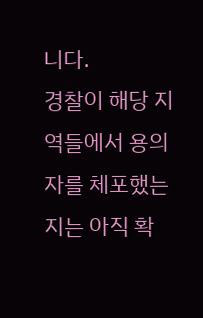니다.
경찰이 해당 지역들에서 용의자를 체포했는지는 아직 확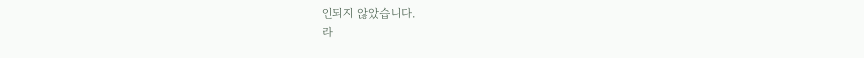인되지 않았습니다.
라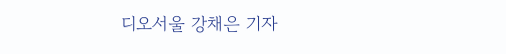디오서울 강채은 기자